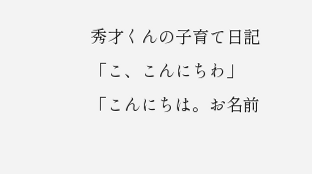秀才くんの子育て日記
「こ、こんにちわ」
「こんにちは。お名前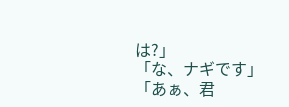は?」
「な、ナギです」
「あぁ、君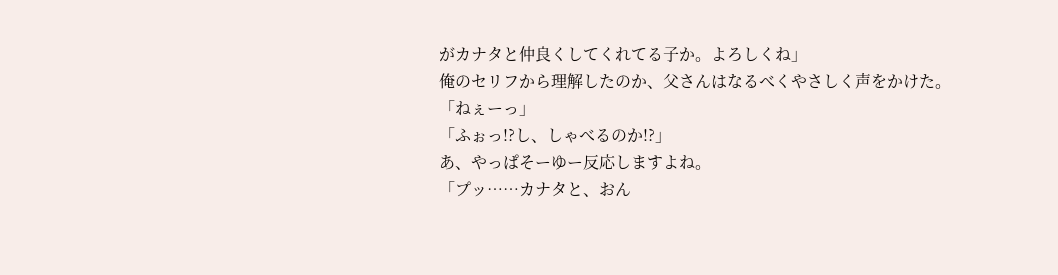がカナタと仲良くしてくれてる子か。よろしくね」
俺のセリフから理解したのか、父さんはなるべくやさしく声をかけた。
「ねぇーっ」
「ふぉっ!?し、しゃべるのか!?」
あ、やっぱそーゆー反応しますよね。
「プッ……カナタと、おん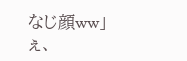なじ顔ww」
ぇ、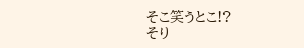そこ笑うとこ!?
そり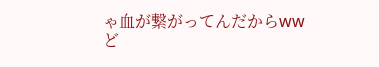ゃ血が繋がってんだからww
ど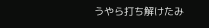うやら打ち解けたみ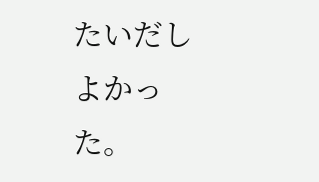たいだしよかった。